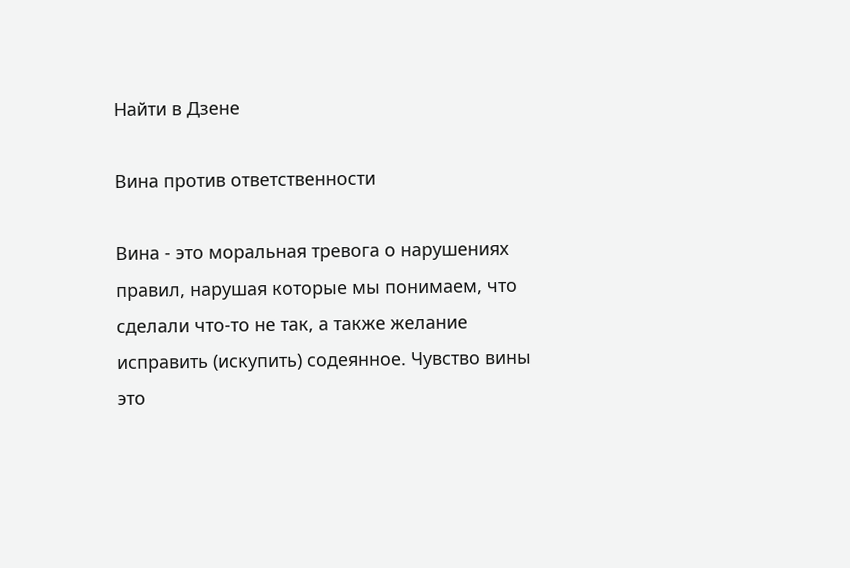Найти в Дзене

Вина против ответственности

Вина - это моральная тревога о нарушениях правил, нарушая которые мы понимаем, что сделали что-то не так, а также желание исправить (искупить) содеянное. Чувство вины это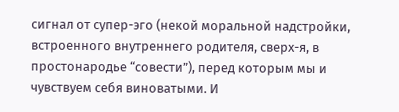сигнал от супер-эго (некой моральной надстройки, встроенного внутреннего родителя, сверх-я, в простонародье “совести”), перед которым мы и чувствуем себя виноватыми. И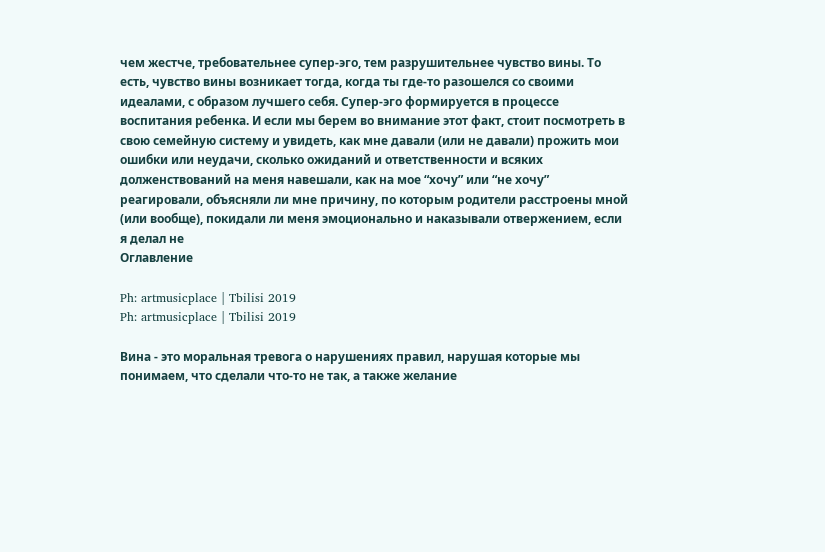чем жестче, требовательнее супер-эго, тем разрушительнее чувство вины. То есть, чувство вины возникает тогда, когда ты где-то разошелся со своими идеалами, с образом лучшего себя. Супер-эго формируется в процессе воспитания ребенка. И если мы берем во внимание этот факт, стоит посмотреть в свою семейную систему и увидеть, как мне давали (или не давали) прожить мои ошибки или неудачи, сколько ожиданий и ответственности и всяких долженствований на меня навешали, как на мое “хочу” или “не хочу” реагировали, объясняли ли мне причину, по которым родители расстроены мной (или вообще), покидали ли меня эмоционально и наказывали отвержением, если я делал не
Оглавление

Ph: artmusicplace | Tbilisi 2019
Ph: artmusicplace | Tbilisi 2019

Вина - это моральная тревога о нарушениях правил, нарушая которые мы понимаем, что сделали что-то не так, а также желание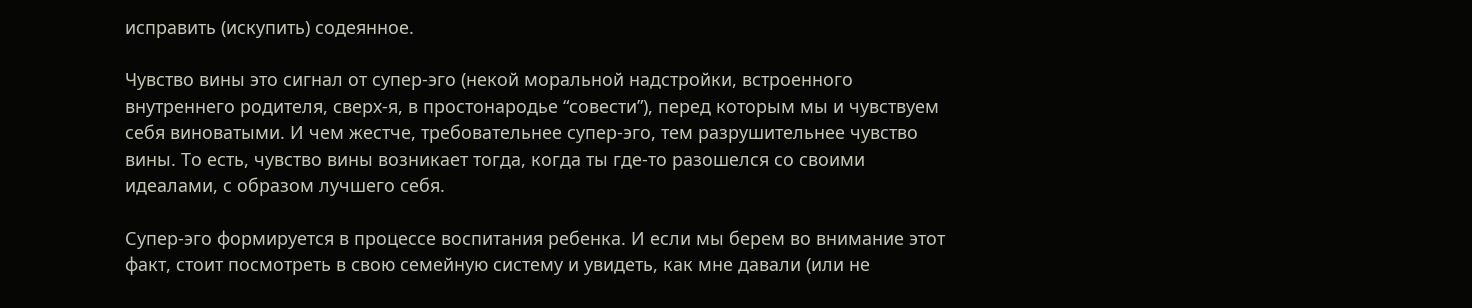исправить (искупить) содеянное.

Чувство вины это сигнал от супер-эго (некой моральной надстройки, встроенного внутреннего родителя, сверх-я, в простонародье “совести”), перед которым мы и чувствуем себя виноватыми. И чем жестче, требовательнее супер-эго, тем разрушительнее чувство вины. То есть, чувство вины возникает тогда, когда ты где-то разошелся со своими идеалами, с образом лучшего себя.

Супер-эго формируется в процессе воспитания ребенка. И если мы берем во внимание этот факт, стоит посмотреть в свою семейную систему и увидеть, как мне давали (или не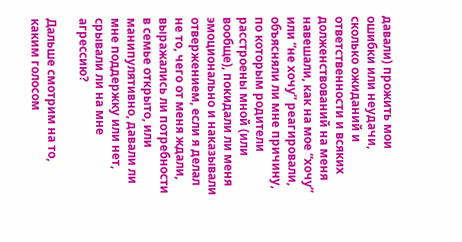давали) прожить мои ошибки или неудачи, сколько ожиданий и ответственности и всяких долженствований на меня навешали, как на мое “хочу” или “не хочу” реагировали, объясняли ли мне причину, по которым родители расстроены мной (или вообще), покидали ли меня эмоционально и наказывали отвержением, если я делал не то, чего от меня ждали, выражались ли потребности в семье открыто, или манипулятивно, давали ли мне поддержку или нет, срывали ли на мне агрессию?

Дальше смотрим на то, каким голосом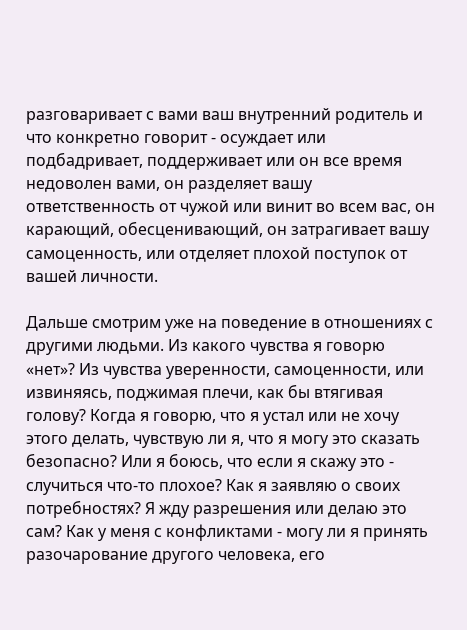разговаривает с вами ваш внутренний родитель и что конкретно говорит - осуждает или подбадривает, поддерживает или он все время недоволен вами, он разделяет вашу ответственность от чужой или винит во всем вас, он карающий, обесценивающий, он затрагивает вашу самоценность, или отделяет плохой поступок от вашей личности.

Дальше смотрим уже на поведение в отношениях с другими людьми. Из какого чувства я говорю «нет»? Из чувства уверенности, самоценности, или извиняясь, поджимая плечи, как бы втягивая голову? Когда я говорю, что я устал или не хочу этого делать, чувствую ли я, что я могу это сказать безопасно? Или я боюсь, что если я скажу это - случиться что-то плохое? Как я заявляю о своих потребностях? Я жду разрешения или делаю это сам? Как у меня с конфликтами - могу ли я принять разочарование другого человека, его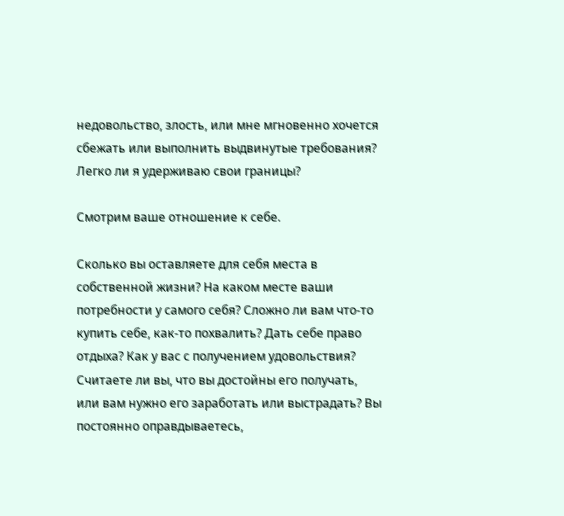недовольство, злость, или мне мгновенно хочется сбежать или выполнить выдвинутые требования? Легко ли я удерживаю свои границы?

Смотрим ваше отношение к себе.

Сколько вы оставляете для себя места в собственной жизни? На каком месте ваши потребности у самого себя? Сложно ли вам что-то купить себе, как-то похвалить? Дать себе право отдыха? Как у вас с получением удовольствия? Считаете ли вы, что вы достойны его получать, или вам нужно его заработать или выстрадать? Вы постоянно оправдываетесь,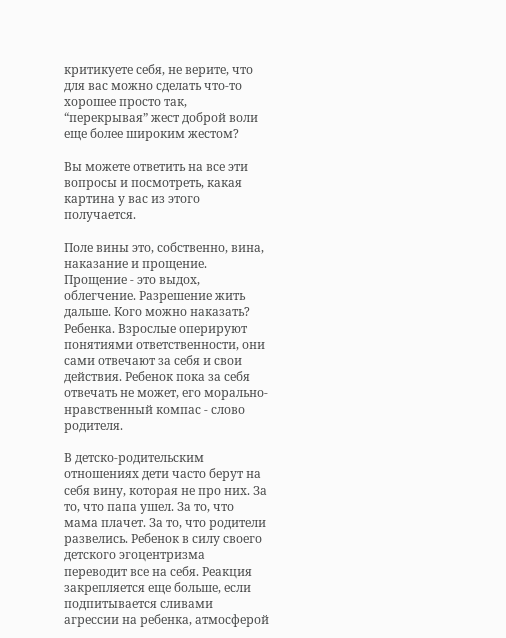критикуете себя, не верите, что для вас можно сделать что-то хорошее просто так, “перекрывая” жест доброй воли еще более широким жестом?

Вы можете ответить на все эти вопросы и посмотреть, какая картина у вас из этого получается.

Поле вины это, собственно, вина, наказание и прощение. Прощение - это выдох, облегчение. Разрешение жить дальше. Кого можно наказать? Ребенка. Взрослые оперируют понятиями ответственности, они сами отвечают за себя и свои действия. Ребенок пока за себя отвечать не может, его морально-нравственный компас - слово родителя.

В детско-родительским отношениях дети часто берут на себя вину, которая не про них. За то, что папа ушел. За то, что мама плачет. За то, что родители развелись. Ребенок в силу своего детского эгоцентризма переводит все на себя. Реакция закрепляется еще больше, если подпитывается сливами агрессии на ребенка, атмосферой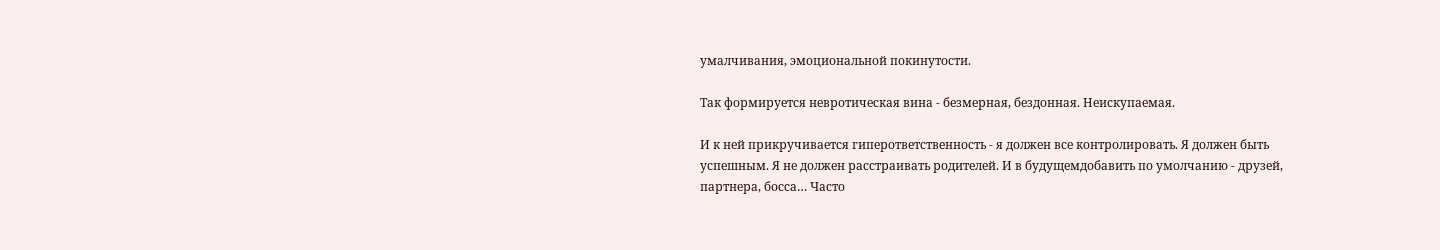умалчивания, эмоциональной покинутости.

Так формируется невротическая вина - безмерная, бездонная. Неискупаемая.

И к ней прикручивается гиперответственность - я должен все контролировать. Я должен быть успешным. Я не должен расстраивать родителей. И в будущемдобавить по умолчанию - друзей, партнера, босса… Часто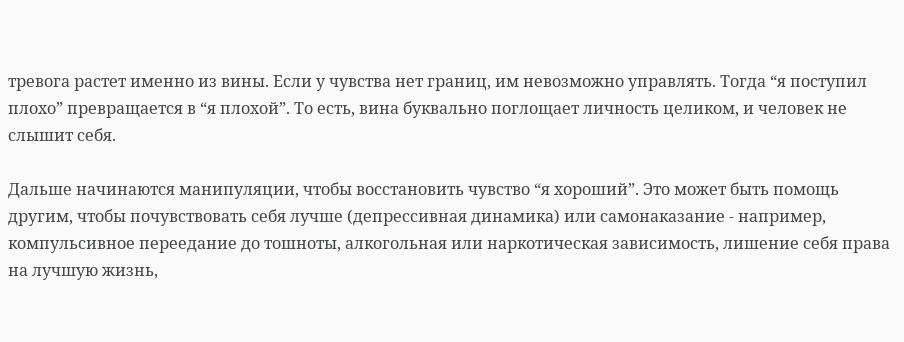тревога растет именно из вины. Если у чувства нет границ, им невозможно управлять. Тогда “я поступил плохо” превращается в “я плохой”. То есть, вина буквально поглощает личность целиком, и человек не слышит себя.

Дальше начинаются манипуляции, чтобы восстановить чувство “я хороший”. Это может быть помощь другим, чтобы почувствовать себя лучше (депрессивная динамика) или самонаказание - например, компульсивное переедание до тошноты, алкогольная или наркотическая зависимость, лишение себя права на лучшую жизнь,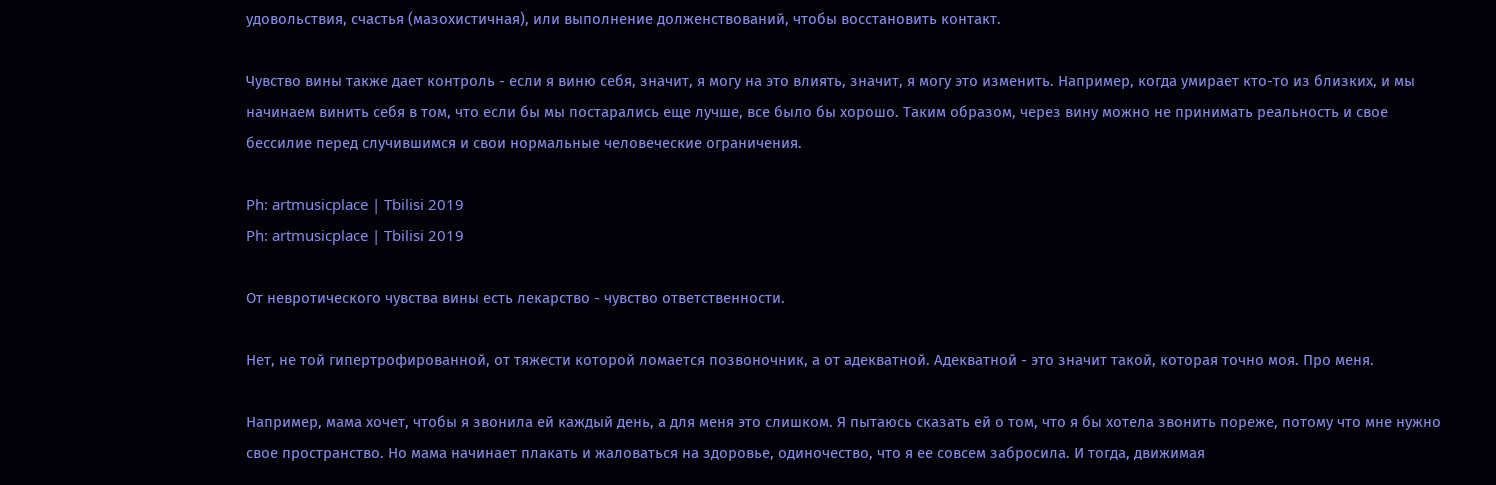удовольствия, счастья (мазохистичная), или выполнение долженствований, чтобы восстановить контакт.

Чувство вины также дает контроль - если я виню себя, значит, я могу на это влиять, значит, я могу это изменить. Например, когда умирает кто-то из близких, и мы начинаем винить себя в том, что если бы мы постарались еще лучше, все было бы хорошо. Таким образом, через вину можно не принимать реальность и свое бессилие перед случившимся и свои нормальные человеческие ограничения.

Ph: artmusicplace | Tbilisi 2019
Ph: artmusicplace | Tbilisi 2019

От невротического чувства вины есть лекарство - чувство ответственности.

Нет, не той гипертрофированной, от тяжести которой ломается позвоночник, а от адекватной. Адекватной - это значит такой, которая точно моя. Про меня.

Например, мама хочет, чтобы я звонила ей каждый день, а для меня это слишком. Я пытаюсь сказать ей о том, что я бы хотела звонить пореже, потому что мне нужно свое пространство. Но мама начинает плакать и жаловаться на здоровье, одиночество, что я ее совсем забросила. И тогда, движимая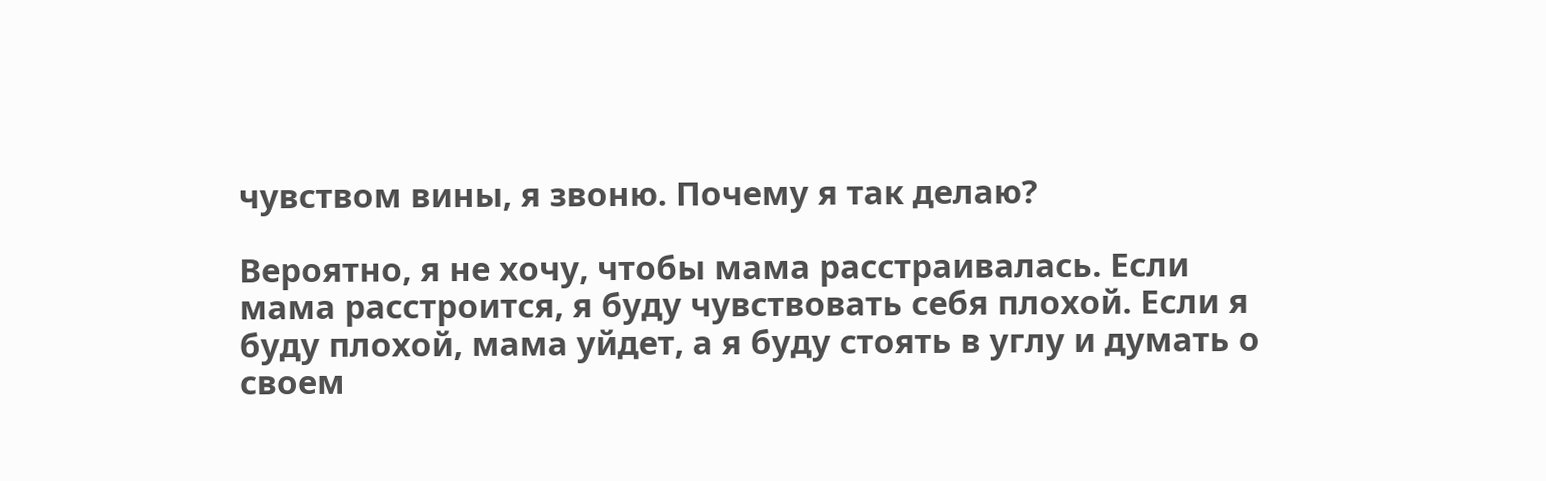чувством вины, я звоню. Почему я так делаю?

Вероятно, я не хочу, чтобы мама расстраивалась. Если мама расстроится, я буду чувствовать себя плохой. Если я буду плохой, мама уйдет, а я буду стоять в углу и думать о своем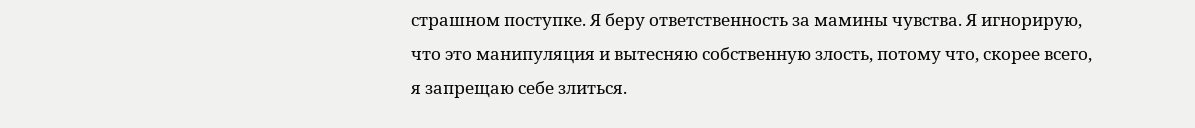страшном поступке. Я беру ответственность за мамины чувства. Я игнорирую, что это манипуляция и вытесняю собственную злость, потому что, скорее всего, я запрещаю себе злиться.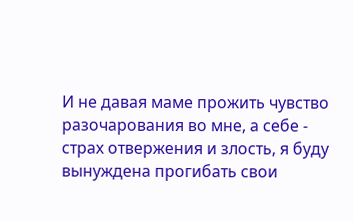И не давая маме прожить чувство разочарования во мне, а себе - страх отвержения и злость, я буду вынуждена прогибать свои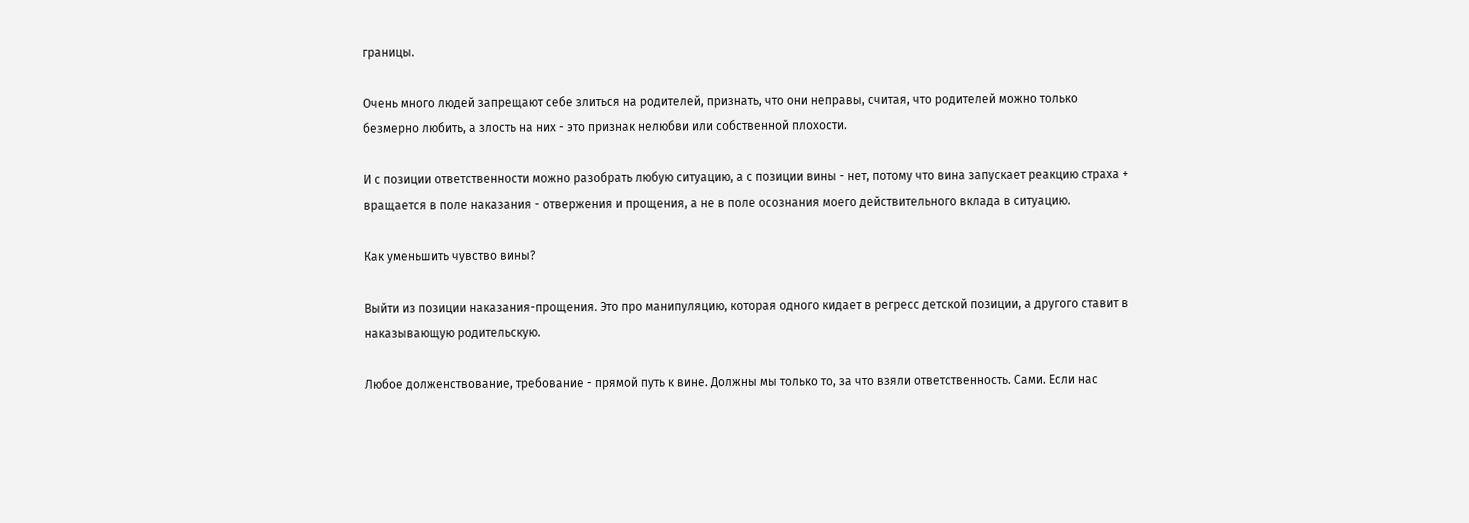границы.

Очень много людей запрещают себе злиться на родителей, признать, что они неправы, считая, что родителей можно только безмерно любить, а злость на них - это признак нелюбви или собственной плохости.

И с позиции ответственности можно разобрать любую ситуацию, а с позиции вины - нет, потому что вина запускает реакцию страха + вращается в поле наказания - отвержения и прощения, а не в поле осознания моего действительного вклада в ситуацию.

Как уменьшить чувство вины?

Выйти из позиции наказания-прощения. Это про манипуляцию, которая одного кидает в регресс детской позиции, а другого ставит в наказывающую родительскую.

Любое долженствование, требование - прямой путь к вине. Должны мы только то, за что взяли ответственность. Сами. Если нас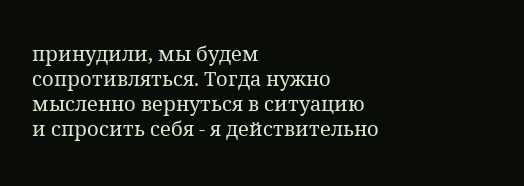принудили, мы будем сопротивляться. Тогда нужно мысленно вернуться в ситуацию и спросить себя - я действительно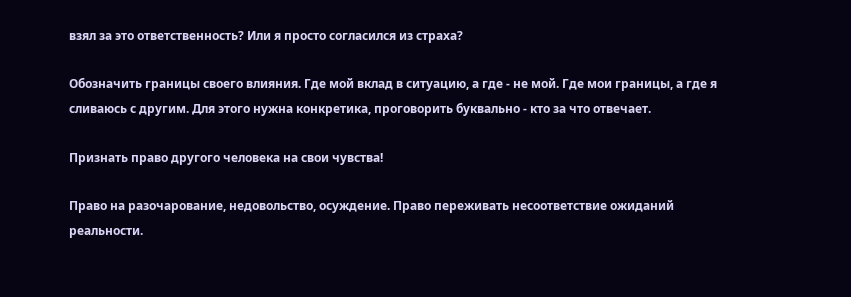взял за это ответственность? Или я просто согласился из страха?

Обозначить границы своего влияния. Где мой вклад в ситуацию, а где - не мой. Где мои границы, а где я сливаюсь с другим. Для этого нужна конкретика, проговорить буквально - кто за что отвечает.

Признать право другого человека на свои чувcтва!

Право на разочарование, недовольство, осуждение. Право переживать несоответствие ожиданий реальности.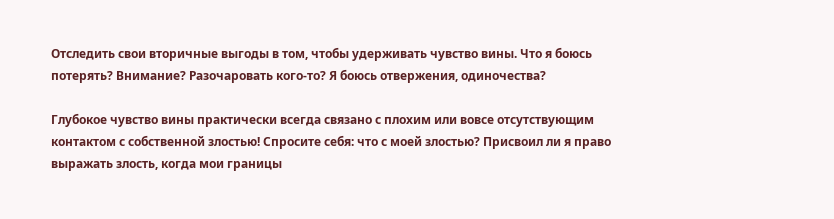Отследить свои вторичные выгоды в том, чтобы удерживать чувство вины. Что я боюсь потерять? Внимание? Разочаровать кого-то? Я боюсь отвержения, одиночества?

Глубокое чувство вины практически всегда связано с плохим или вовсе отсутствующим контактом с собственной злостью! Спросите себя: что с моей злостью? Присвоил ли я право выражать злость, когда мои границы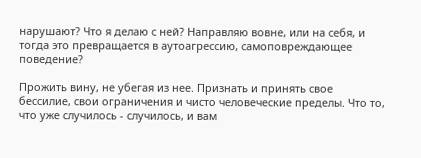нарушают? Что я делаю с ней? Направляю вовне, или на себя, и тогда это превращается в аутоагрессию, самоповреждающее поведение?

Прожить вину, не убегая из нее. Признать и принять свое бессилие, свои ограничения и чисто человеческие пределы. Что то, что уже случилось - случилось, и вам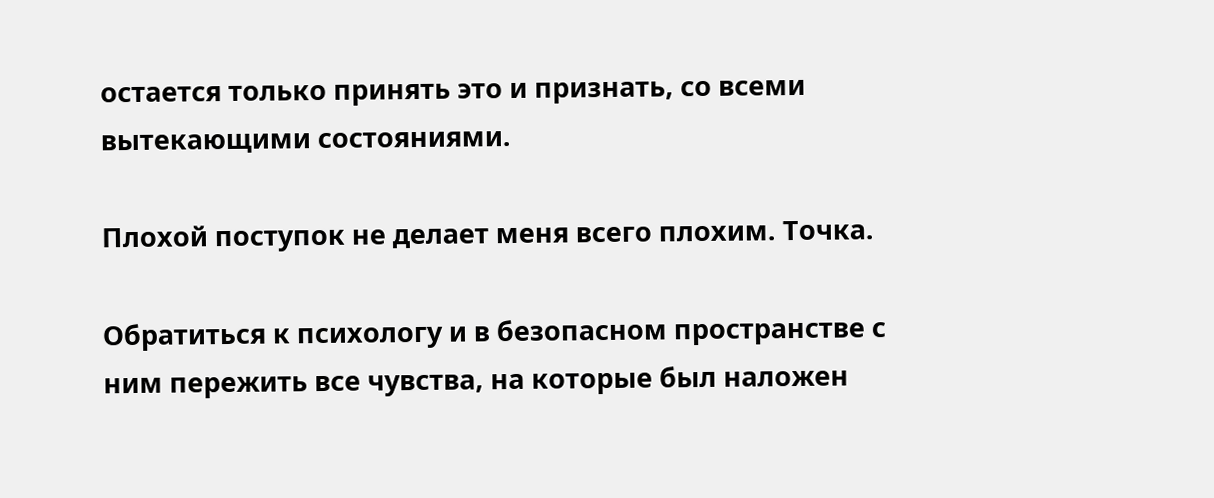остается только принять это и признать, со всеми вытекающими состояниями.

Плохой поступок не делает меня всего плохим. Точка.

Обратиться к психологу и в безопасном пространстве с ним пережить все чувства, на которые был наложен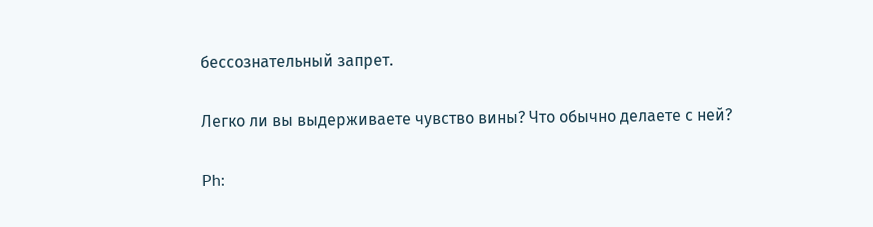бессознательный запрет.

Легко ли вы выдерживаете чувство вины? Что обычно делаете с ней?

Ph: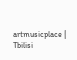artmusicplace | Tbilisi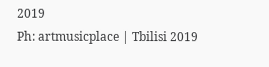2019
Ph: artmusicplace | Tbilisi 2019